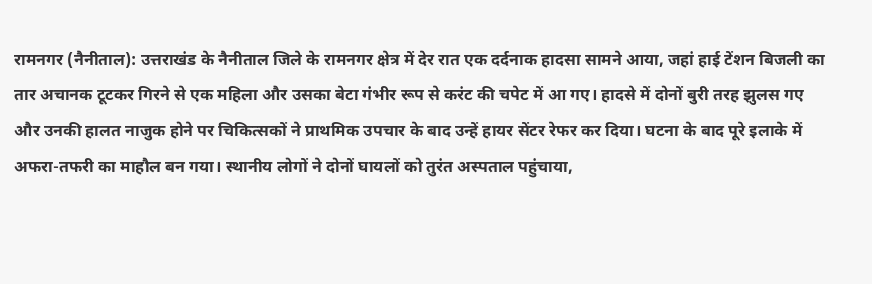रामनगर (नैनीताल): उत्तराखंड के नैनीताल जिले के रामनगर क्षेत्र में देर रात एक दर्दनाक हादसा सामने आया, जहां हाई टेंशन बिजली का तार अचानक टूटकर गिरने से एक महिला और उसका बेटा गंभीर रूप से करंट की चपेट में आ गए। हादसे में दोनों बुरी तरह झुलस गए और उनकी हालत नाजुक होने पर चिकित्सकों ने प्राथमिक उपचार के बाद उन्हें हायर सेंटर रेफर कर दिया। घटना के बाद पूरे इलाके में अफरा-तफरी का माहौल बन गया। स्थानीय लोगों ने दोनों घायलों को तुरंत अस्पताल पहुंचाया,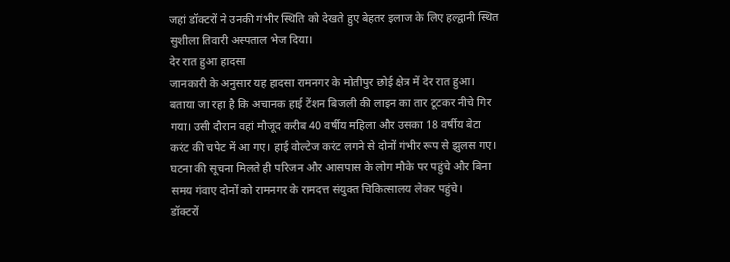जहां डॉक्टरों ने उनकी गंभीर स्थिति को देखते हुए बेहतर इलाज के लिए हल्द्वानी स्थित सुशीला तिवारी अस्पताल भेज दिया।
देर रात हुआ हादसा
जानकारी के अनुसार यह हादसा रामनगर के मोतीपुर छोई क्षेत्र में देर रात हुआ। बताया जा रहा है कि अचानक हाई टेंशन बिजली की लाइन का तार टूटकर नीचे गिर गया। उसी दौरान वहां मौजूद करीब 40 वर्षीय महिला और उसका 18 वर्षीय बेटा करंट की चपेट में आ गए। हाई वोल्टेज करंट लगने से दोनों गंभीर रूप से झुलस गए। घटना की सूचना मिलते ही परिजन और आसपास के लोग मौके पर पहुंचे और बिना समय गंवाए दोनों को रामनगर के रामदत्त संयुक्त चिकित्सालय लेकर पहुंचे।
डॉक्टरों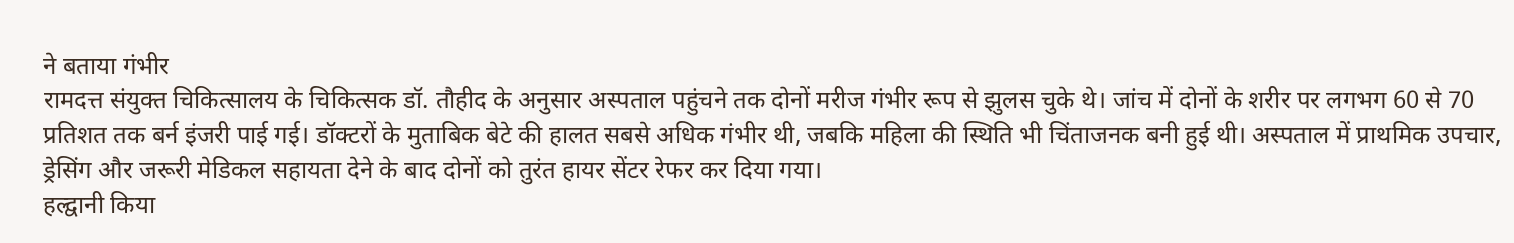ने बताया गंभीर
रामदत्त संयुक्त चिकित्सालय के चिकित्सक डॉ. तौहीद के अनुसार अस्पताल पहुंचने तक दोनों मरीज गंभीर रूप से झुलस चुके थे। जांच में दोनों के शरीर पर लगभग 60 से 70 प्रतिशत तक बर्न इंजरी पाई गई। डॉक्टरों के मुताबिक बेटे की हालत सबसे अधिक गंभीर थी, जबकि महिला की स्थिति भी चिंताजनक बनी हुई थी। अस्पताल में प्राथमिक उपचार, ड्रेसिंग और जरूरी मेडिकल सहायता देने के बाद दोनों को तुरंत हायर सेंटर रेफर कर दिया गया।
हल्द्वानी किया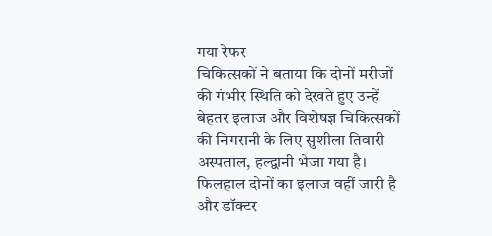गया रेफर
चिकित्सकों ने बताया कि दोनों मरीजों की गंभीर स्थिति को देखते हुए उन्हें बेहतर इलाज और विशेषज्ञ चिकित्सकों की निगरानी के लिए सुशीला तिवारी अस्पताल, हल्द्वानी भेजा गया है। फिलहाल दोनों का इलाज वहीं जारी है और डॉक्टर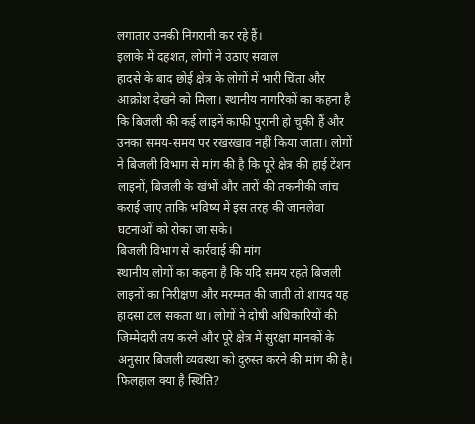लगातार उनकी निगरानी कर रहे हैं।
इलाके में दहशत, लोगों ने उठाए सवाल
हादसे के बाद छोई क्षेत्र के लोगों में भारी चिंता और आक्रोश देखने को मिला। स्थानीय नागरिकों का कहना है कि बिजली की कई लाइनें काफी पुरानी हो चुकी हैं और उनका समय-समय पर रखरखाव नहीं किया जाता। लोगों ने बिजली विभाग से मांग की है कि पूरे क्षेत्र की हाई टेंशन लाइनों, बिजली के खंभों और तारों की तकनीकी जांच कराई जाए ताकि भविष्य में इस तरह की जानलेवा घटनाओं को रोका जा सके।
बिजली विभाग से कार्रवाई की मांग
स्थानीय लोगों का कहना है कि यदि समय रहते बिजली लाइनों का निरीक्षण और मरम्मत की जाती तो शायद यह हादसा टल सकता था। लोगों ने दोषी अधिकारियों की जिम्मेदारी तय करने और पूरे क्षेत्र में सुरक्षा मानकों के अनुसार बिजली व्यवस्था को दुरुस्त करने की मांग की है।
फिलहाल क्या है स्थिति?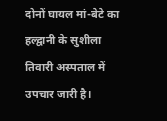दोनों घायल मां-बेटे का हल्द्वानी के सुशीला तिवारी अस्पताल में उपचार जारी है।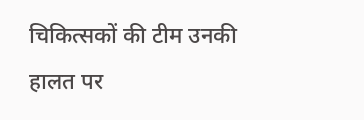चिकित्सकों की टीम उनकी हालत पर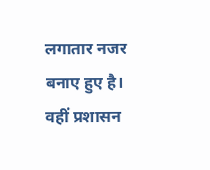लगातार नजर बनाए हुए है। वहीं प्रशासन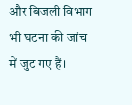और बिजली विभाग भी घटना की जांच में जुट गए हैं।